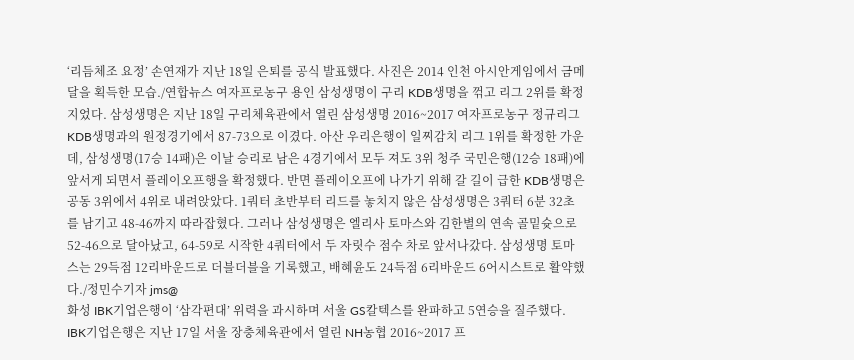‘리듬체조 요정’ 손연재가 지난 18일 은퇴를 공식 발표했다. 사진은 2014 인천 아시안게임에서 금메달을 획득한 모습./연합뉴스 여자프로농구 용인 삼성생명이 구리 KDB생명을 꺾고 리그 2위를 확정지었다. 삼성생명은 지난 18일 구리체육관에서 열린 삼성생명 2016~2017 여자프로농구 정규리그 KDB생명과의 원정경기에서 87-73으로 이겼다. 아산 우리은행이 일찌감치 리그 1위를 확정한 가운데, 삼성생명(17승 14패)은 이날 승리로 남은 4경기에서 모두 져도 3위 청주 국민은행(12승 18패)에 앞서게 되면서 플레이오프행을 확정했다. 반면 플레이오프에 나가기 위해 갈 길이 급한 KDB생명은 공동 3위에서 4위로 내려앉았다. 1쿼터 초반부터 리드를 놓치지 않은 삼성생명은 3쿼터 6분 32초를 남기고 48-46까지 따라잡혔다. 그러나 삼성생명은 엘리사 토마스와 김한별의 연속 골밑슛으로 52-46으로 달아났고, 64-59로 시작한 4쿼터에서 두 자릿수 점수 차로 앞서나갔다. 삼성생명 토마스는 29득점 12리바운드로 더블더블을 기록했고, 배혜윤도 24득점 6리바운드 6어시스트로 활약했다./정민수기자 jms@
화성 IBK기업은행이 ‘삼각편대’ 위력을 과시하며 서울 GS칼텍스를 완파하고 5연승을 질주했다. IBK기업은행은 지난 17일 서울 장충체육관에서 열린 NH농협 2016~2017 프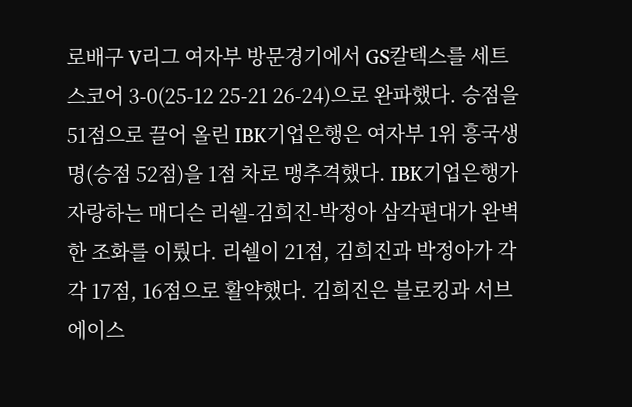로배구 V리그 여자부 방문경기에서 GS칼텍스를 세트 스코어 3-0(25-12 25-21 26-24)으로 완파했다. 승점을 51점으로 끌어 올린 IBK기업은행은 여자부 1위 흥국생명(승점 52점)을 1점 차로 맹추격했다. IBK기업은행가 자랑하는 매디슨 리쉘-김희진-박정아 삼각편대가 완벽한 조화를 이뤘다. 리쉘이 21점, 김희진과 박정아가 각각 17점, 16점으로 활약했다. 김희진은 블로킹과 서브에이스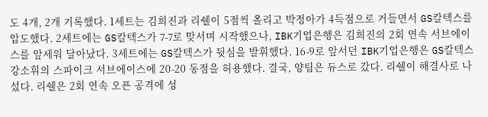도 4개, 2개 기록했다. 1세트는 김희진과 리쉘이 5점씩 올리고 박정아가 4득점으로 거들면서 GS칼텍스를 압도했다. 2세트에는 GS칼텍스가 7-7로 맞서며 시작했으나, IBK기업은행은 김희진의 2회 연속 서브에이스를 앞세워 달아났다. 3세트에는 GS칼텍스가 뒷심을 발휘했다. 16-9로 앞서던 IBK기업은행은 GS칼텍스 강소휘의 스파이크 서브에이스에 20-20 동점을 허용했다. 결국, 양팀은 듀스로 갔다. 리쉘이 해결사로 나섰다. 리쉘은 2회 연속 오픈 공격에 성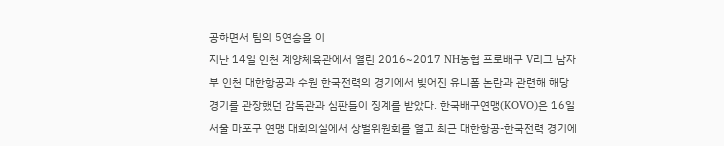공하면서 팀의 5연승을 이
지난 14일 인천 계양체육관에서 열린 2016~2017 NH농협 프로배구 V리그 남자부 인천 대한항공과 수원 한국전력의 경기에서 빚어진 유니폼 논란과 관련해 해당 경기를 관장했던 감독관과 심판들이 징계를 받았다. 한국배구연맹(KOVO)은 16일 서울 마포구 연맹 대회의실에서 상벌위원회를 열고 최근 대한항공-한국전력 경기에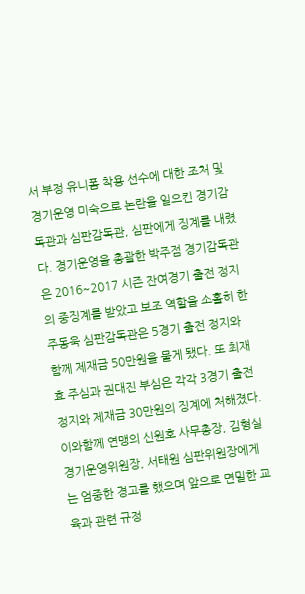서 부정 유니폼 착용 선수에 대한 조처 및 경기운영 미숙으로 논란을 일으킨 경기감독관과 심판감독관, 심판에게 징계를 내렸다. 경기운영을 총괄한 박주점 경기감독관은 2016~2017 시즌 잔여경기 출전 정지의 중징계를 받았고 보조 역할을 소홀히 한 주동욱 심판감독관은 5경기 출전 정지와 함께 제재금 50만원을 물게 됐다. 또 최재효 주심과 권대진 부심은 각각 3경기 출전 정지와 제재금 30만원의 징계에 처해졌다. 이와함께 연맹의 신원호 사무총장, 김형실 경기운영위원장, 서태원 심판위원장에게는 엄중한 경고를 했으며 앞으로 면밀한 교육과 관련 규정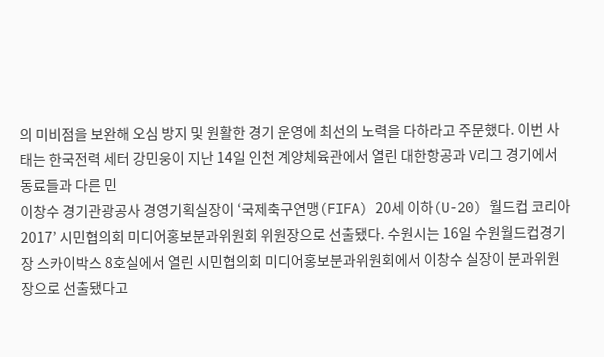의 미비점을 보완해 오심 방지 및 원활한 경기 운영에 최선의 노력을 다하라고 주문했다. 이번 사태는 한국전력 세터 강민웅이 지난 14일 인천 계양체육관에서 열린 대한항공과 V리그 경기에서 동료들과 다른 민
이창수 경기관광공사 경영기획실장이 ‘국제축구연맹(FIFA) 20세 이하(U-20) 월드컵 코리아 2017’ 시민협의회 미디어홍보분과위원회 위원장으로 선출됐다. 수원시는 16일 수원월드컵경기장 스카이박스 8호실에서 열린 시민협의회 미디어홍보분과위원회에서 이창수 실장이 분과위원장으로 선출됐다고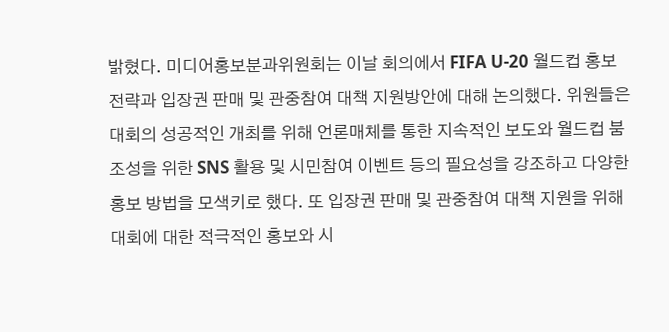밝혔다. 미디어홍보분과위원회는 이날 회의에서 FIFA U-20 월드컵 홍보전략과 입장권 판매 및 관중참여 대책 지원방안에 대해 논의했다. 위원들은 대회의 성공적인 개최를 위해 언론매체를 통한 지속적인 보도와 월드컵 붐조성을 위한 SNS 활용 및 시민참여 이벤트 등의 필요성을 강조하고 다양한 홍보 방법을 모색키로 했다. 또 입장권 판매 및 관중참여 대책 지원을 위해 대회에 대한 적극적인 홍보와 시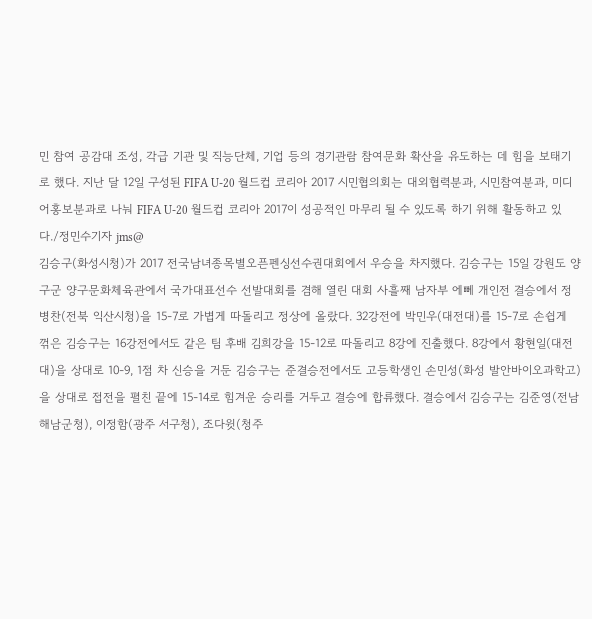민 참여 공감대 조성, 각급 기관 및 직능단체, 기업 등의 경기관람 참여문화 확산을 유도하는 데 힘을 보태기로 했다. 지난 달 12일 구성된 FIFA U-20 월드컵 코리아 2017 시민협의회는 대외협력분과, 시민참여분과, 미디어홍보분과로 나눠 FIFA U-20 월드컵 코리아 2017이 성공적인 마무리 될 수 있도록 하기 위해 활동하고 있다./정민수기자 jms@
김승구(화성시청)가 2017 전국남녀종목별오픈펜싱선수권대회에서 우승을 차지했다. 김승구는 15일 강원도 양구군 양구문화체육관에서 국가대표선수 선발대회를 겸해 열린 대회 사흘째 남자부 에뻬 개인전 결승에서 정병찬(전북 익산시청)을 15-7로 가볍게 따돌리고 정상에 올랐다. 32강전에 박민우(대전대)를 15-7로 손쉽게 꺾은 김승구는 16강전에서도 같은 팀 후배 김희강을 15-12로 따돌리고 8강에 진출했다. 8강에서 황현일(대전대)을 상대로 10-9, 1점 차 신승을 거둔 김승구는 준결승전에서도 고등학생인 손민성(화성 발안바이오과학고)을 상대로 접전을 펼친 끝에 15-14로 힘겨운 승리를 거두고 결승에 합류했다. 결승에서 김승구는 김준영(전남 해남군청), 이정함(광주 서구청), 조다윗(청주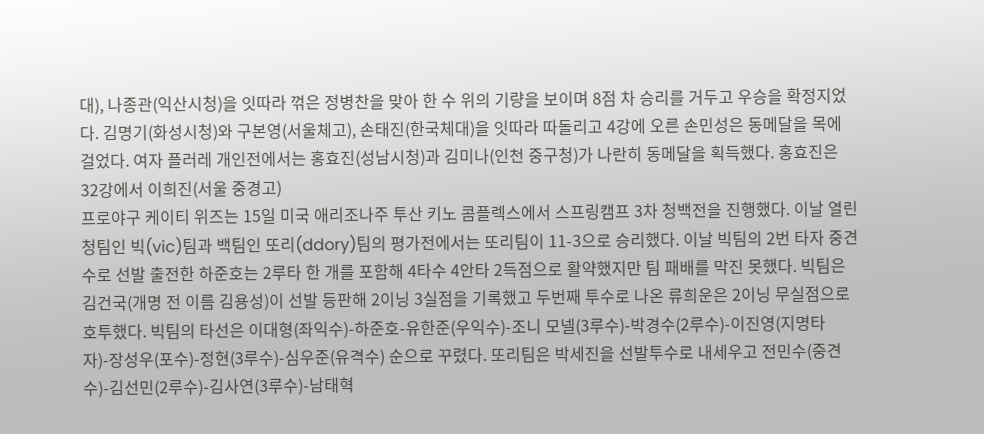대), 나종관(익산시청)을 잇따라 꺾은 정병찬을 맞아 한 수 위의 기량을 보이며 8점 차 승리를 거두고 우승을 확정지었다. 김명기(화성시청)와 구본영(서울체고), 손태진(한국체대)을 잇따라 따돌리고 4강에 오른 손민성은 동메달을 목에 걸었다. 여자 플러레 개인전에서는 홍효진(성남시청)과 김미나(인천 중구청)가 나란히 동메달을 획득했다. 홍효진은 32강에서 이희진(서울 중경고)
프로야구 케이티 위즈는 15일 미국 애리조나주 투산 키노 콤플렉스에서 스프링캠프 3차 청백전을 진행했다. 이날 열린 청팀인 빅(vic)팀과 백팀인 또리(ddory)팀의 평가전에서는 또리팀이 11-3으로 승리했다. 이날 빅팀의 2번 타자 중견수로 선발 출전한 하준호는 2루타 한 개를 포함해 4타수 4안타 2득점으로 활약했지만 팀 패배를 막진 못했다. 빅팀은 김건국(개명 전 이름 김용성)이 선발 등판해 2이닝 3실점을 기록했고 두번째 투수로 나온 류희운은 2이닝 무실점으로 호투했다. 빅팀의 타선은 이대형(좌익수)-하준호-유한준(우익수)-조니 모넬(3루수)-박경수(2루수)-이진영(지명타자)-장성우(포수)-정현(3루수)-심우준(유격수) 순으로 꾸렸다. 또리팀은 박세진을 선발투수로 내세우고 전민수(중견수)-김선민(2루수)-김사연(3루수)-남태혁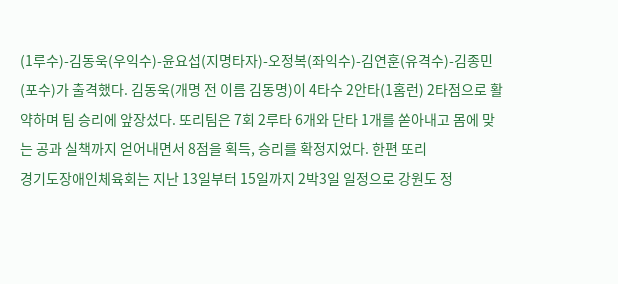(1루수)-김동욱(우익수)-윤요섭(지명타자)-오정복(좌익수)-김연훈(유격수)-김종민(포수)가 출격했다. 김동욱(개명 전 이름 김동명)이 4타수 2안타(1홈런) 2타점으로 활약하며 팀 승리에 앞장섰다. 또리팀은 7회 2루타 6개와 단타 1개를 쏟아내고 몸에 맞는 공과 실책까지 얻어내면서 8점을 획득, 승리를 확정지었다. 한편 또리
경기도장애인체육회는 지난 13일부터 15일까지 2박3일 일정으로 강원도 정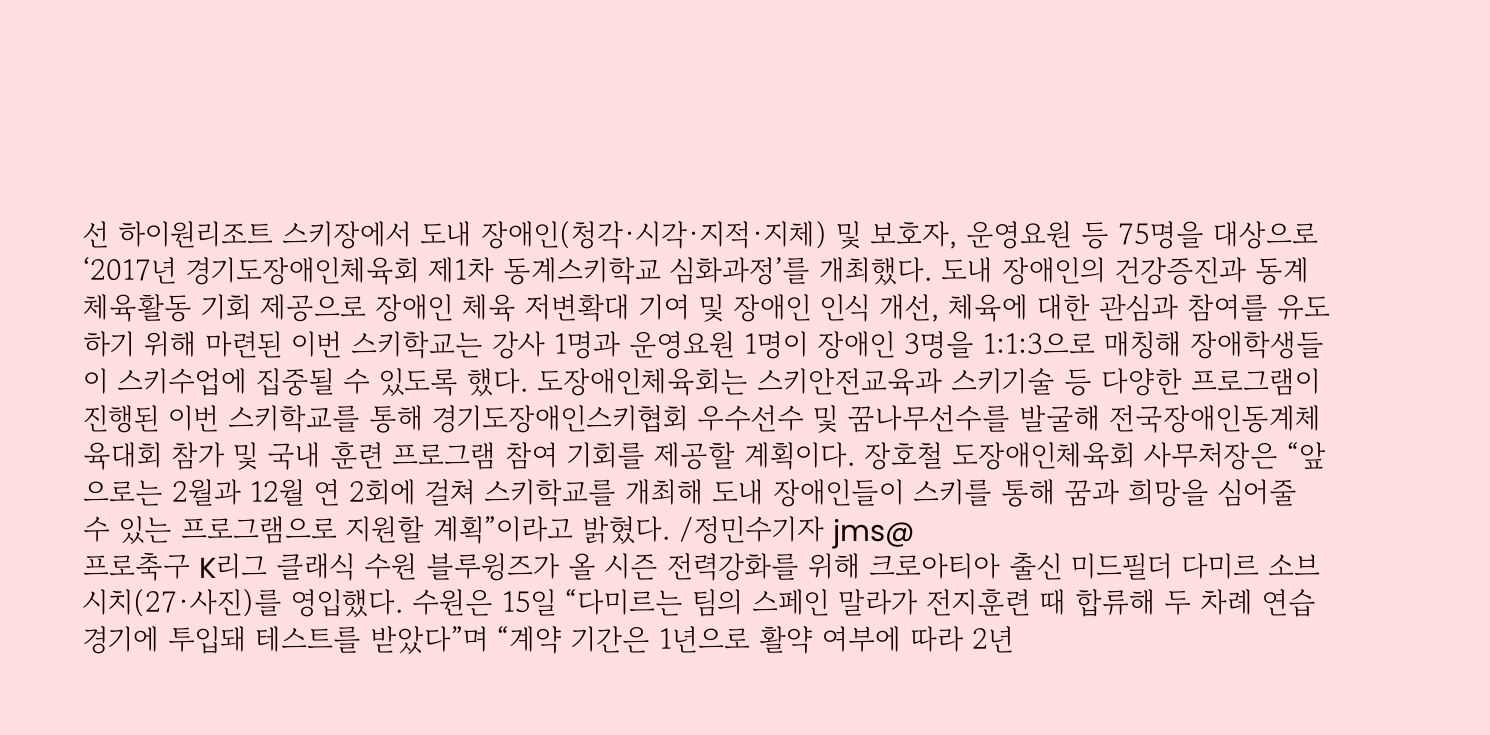선 하이원리조트 스키장에서 도내 장애인(청각·시각·지적·지체) 및 보호자, 운영요원 등 75명을 대상으로 ‘2017년 경기도장애인체육회 제1차 동계스키학교 심화과정’를 개최했다. 도내 장애인의 건강증진과 동계체육활동 기회 제공으로 장애인 체육 저변확대 기여 및 장애인 인식 개선, 체육에 대한 관심과 참여를 유도하기 위해 마련된 이번 스키학교는 강사 1명과 운영요원 1명이 장애인 3명을 1:1:3으로 매칭해 장애학생들이 스키수업에 집중될 수 있도록 했다. 도장애인체육회는 스키안전교육과 스키기술 등 다양한 프로그램이 진행된 이번 스키학교를 통해 경기도장애인스키협회 우수선수 및 꿈나무선수를 발굴해 전국장애인동계체육대회 참가 및 국내 훈련 프로그램 참여 기회를 제공할 계획이다. 장호철 도장애인체육회 사무처장은 “앞으로는 2월과 12월 연 2회에 걸쳐 스키학교를 개최해 도내 장애인들이 스키를 통해 꿈과 희망을 심어줄 수 있는 프로그램으로 지원할 계획”이라고 밝혔다. /정민수기자 jms@
프로축구 K리그 클래식 수원 블루윙즈가 올 시즌 전력강화를 위해 크로아티아 출신 미드필더 다미르 소브시치(27·사진)를 영입했다. 수원은 15일 “다미르는 팀의 스페인 말라가 전지훈련 때 합류해 두 차례 연습경기에 투입돼 테스트를 받았다”며 “계약 기간은 1년으로 활약 여부에 따라 2년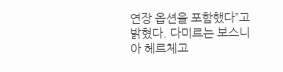연장 옵션을 포함했다”고 밝혔다. 다미르는 보스니아 헤르체고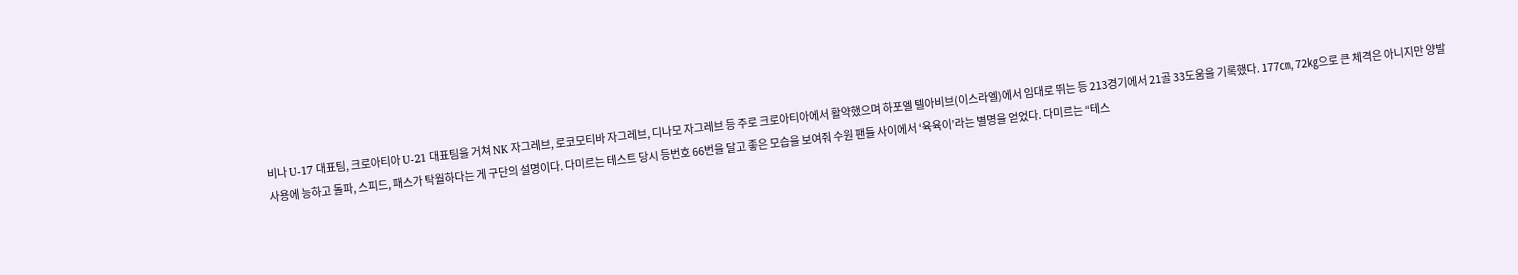비나 U-17 대표팀, 크로아티아 U-21 대표팀을 거쳐 NK 자그레브, 로코모티바 자그레브, 디나모 자그레브 등 주로 크로아티아에서 활약했으며 하포엘 텔아비브(이스라엘)에서 임대로 뛰는 등 213경기에서 21골 33도움을 기록했다. 177㎝, 72㎏으로 큰 체격은 아니지만 양발 사용에 능하고 돌파, 스피드, 패스가 탁월하다는 게 구단의 설명이다. 다미르는 테스트 당시 등번호 66번을 달고 좋은 모습을 보여줘 수원 팬들 사이에서 ‘육육이’라는 별명을 얻었다. 다미르는 “테스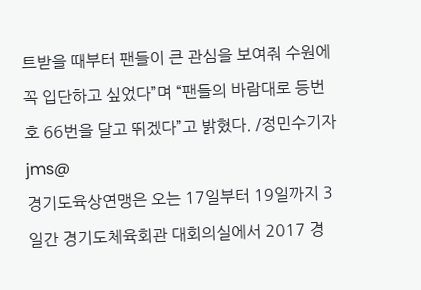트받을 때부터 팬들이 큰 관심을 보여줘 수원에 꼭 입단하고 싶었다”며 “팬들의 바람대로 등번호 66번을 달고 뛰겠다”고 밝혔다. /정민수기자 jms@
경기도육상연맹은 오는 17일부터 19일까지 3일간 경기도체육회관 대회의실에서 2017 경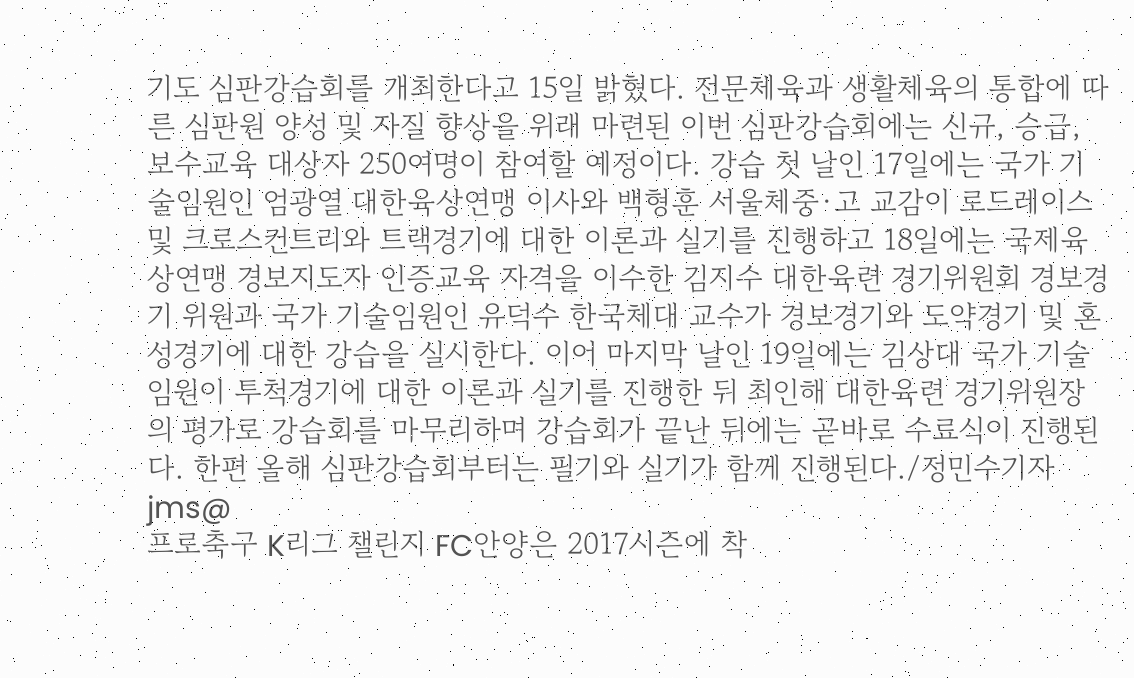기도 심판강습회를 개최한다고 15일 밝혔다. 전문체육과 생활체육의 통합에 따른 심판원 양성 및 자질 향상을 위래 마련된 이번 심판강습회에는 신규, 승급, 보수교육 대상자 250여명이 참여할 예정이다. 강습 첫 날인 17일에는 국가 기술임원인 엄광열 대한육상연맹 이사와 백형훈 서울체중·고 교감이 로드레이스 및 크로스컨트리와 트랙경기에 대한 이론과 실기를 진행하고 18일에는 국제육상연맹 경보지도자 인증교육 자격을 이수한 김지수 대한육련 경기위원회 경보경기 위원과 국가 기술임원인 유덕수 한국체대 교수가 경보경기와 도약경기 및 혼성경기에 대한 강습을 실시한다. 이어 마지막 날인 19일에는 김상대 국가 기술임원이 투척경기에 대한 이론과 실기를 진행한 뒤 최인해 대한육련 경기위원장의 평가로 강습회를 마무리하며 강습회가 끝난 뒤에는 곧바로 수료식이 진행된다. 한편 올해 심판강습회부터는 필기와 실기가 함께 진행된다./정민수기자 jms@
프로축구 K리그 챌린지 FC안양은 2017시즌에 착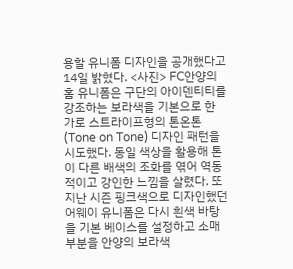용할 유니폼 디자인을 공개했다고 14일 밝혔다. <사진> FC안양의 홈 유니폼은 구단의 아이덴티티를 강조하는 보라색을 기본으로 한 가로 스트라이프형의 톤온톤(Tone on Tone) 디자인 패턴을 시도했다. 동일 색상을 활용해 톤이 다른 배색의 조화를 엮어 역동적이고 강인한 느낌을 살렸다. 또 지난 시즌 핑크색으로 디자인했던 어웨이 유니폼은 다시 흰색 바탕을 기본 베이스를 설정하고 소매부분을 안양의 보라색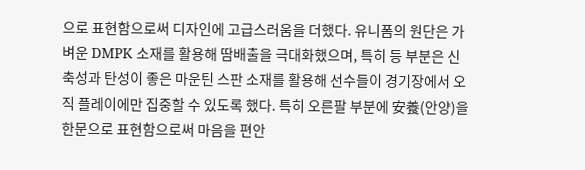으로 표현함으로써 디자인에 고급스러움을 더했다. 유니폼의 원단은 가벼운 DMPK 소재를 활용해 땀배출을 극대화했으며, 특히 등 부분은 신축성과 탄성이 좋은 마운틴 스판 소재를 활용해 선수들이 경기장에서 오직 플레이에만 집중할 수 있도록 했다. 특히 오른팔 부분에 安養(안양)을 한문으로 표현함으로써 마음을 편안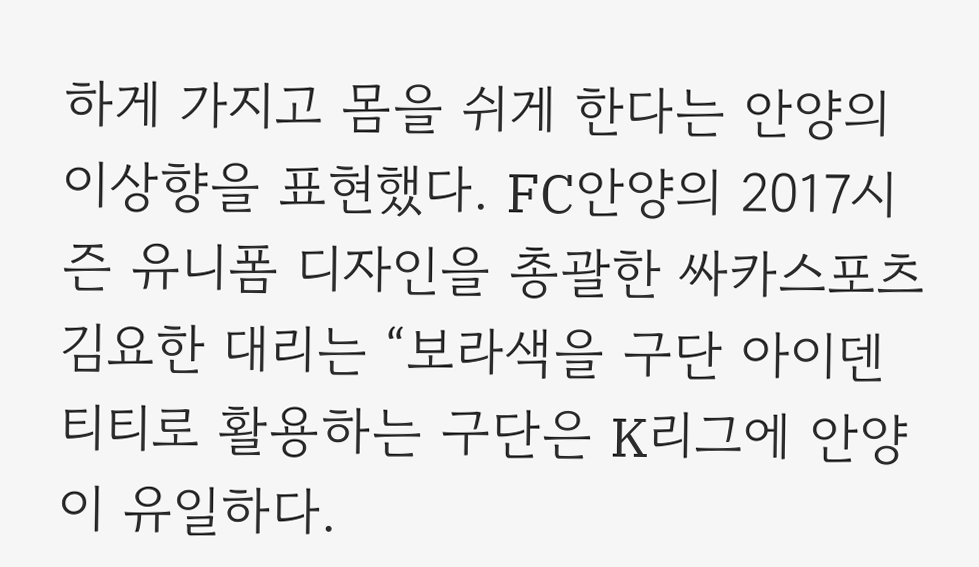하게 가지고 몸을 쉬게 한다는 안양의 이상향을 표현했다. FC안양의 2017시즌 유니폼 디자인을 총괄한 싸카스포츠 김요한 대리는 “보라색을 구단 아이덴티티로 활용하는 구단은 K리그에 안양이 유일하다.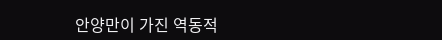안양만이 가진 역동적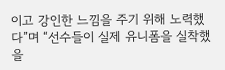이고 강인한 느낌을 주기 위해 노력했다”며 “선수들이 실제 유니폼을 실착했을